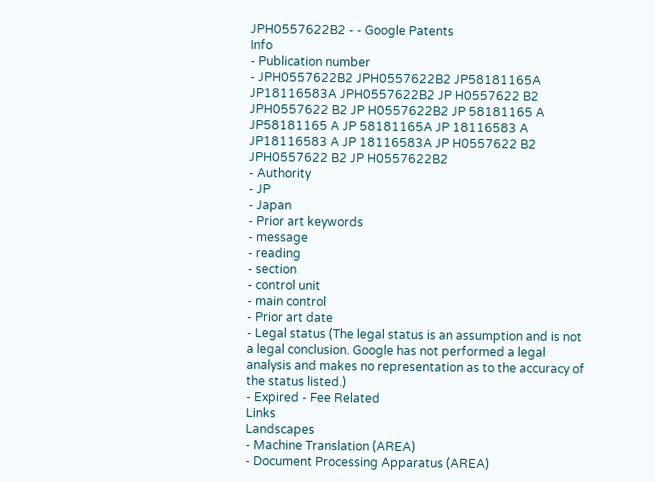JPH0557622B2 - - Google Patents
Info
- Publication number
- JPH0557622B2 JPH0557622B2 JP58181165A JP18116583A JPH0557622B2 JP H0557622 B2 JPH0557622 B2 JP H0557622B2 JP 58181165 A JP58181165 A JP 58181165A JP 18116583 A JP18116583 A JP 18116583A JP H0557622 B2 JPH0557622 B2 JP H0557622B2
- Authority
- JP
- Japan
- Prior art keywords
- message
- reading
- section
- control unit
- main control
- Prior art date
- Legal status (The legal status is an assumption and is not a legal conclusion. Google has not performed a legal analysis and makes no representation as to the accuracy of the status listed.)
- Expired - Fee Related
Links
Landscapes
- Machine Translation (AREA)
- Document Processing Apparatus (AREA)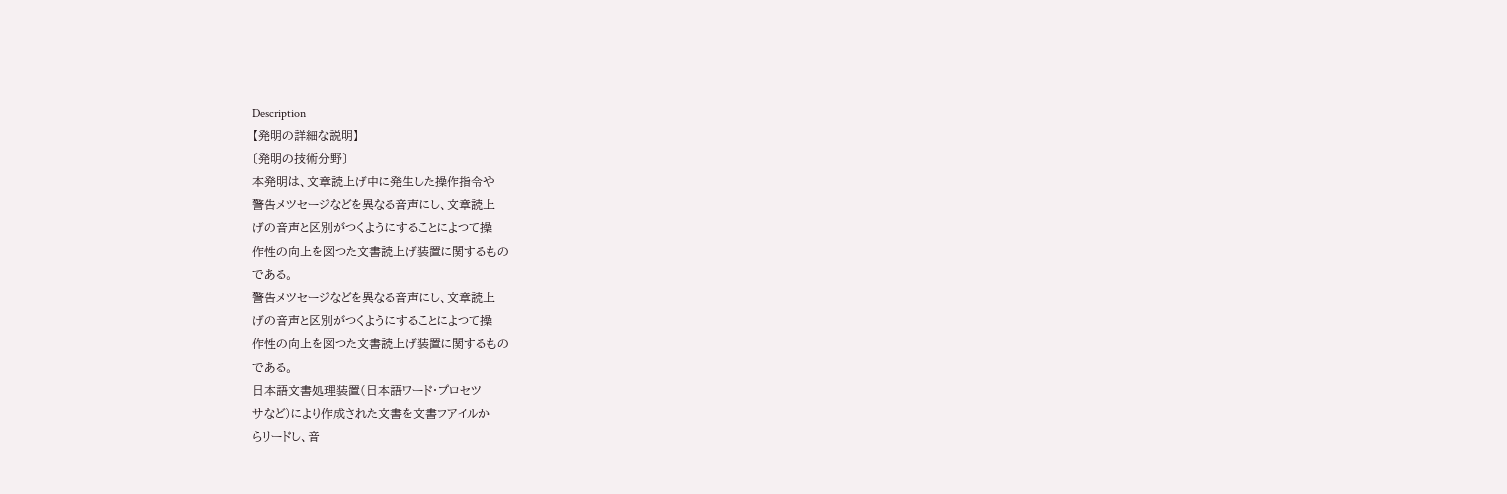Description
【発明の詳細な説明】
〔発明の技術分野〕
本発明は、文章読上げ中に発生した操作指令や
警告メツセージなどを異なる音声にし、文章読上
げの音声と区別がつくようにすることによつて操
作性の向上を図つた文書読上げ装置に関するもの
である。
警告メツセージなどを異なる音声にし、文章読上
げの音声と区別がつくようにすることによつて操
作性の向上を図つた文書読上げ装置に関するもの
である。
日本語文書処理装置(日本語ワード・プロセツ
サなど)により作成された文書を文書フアイルか
らリードし、音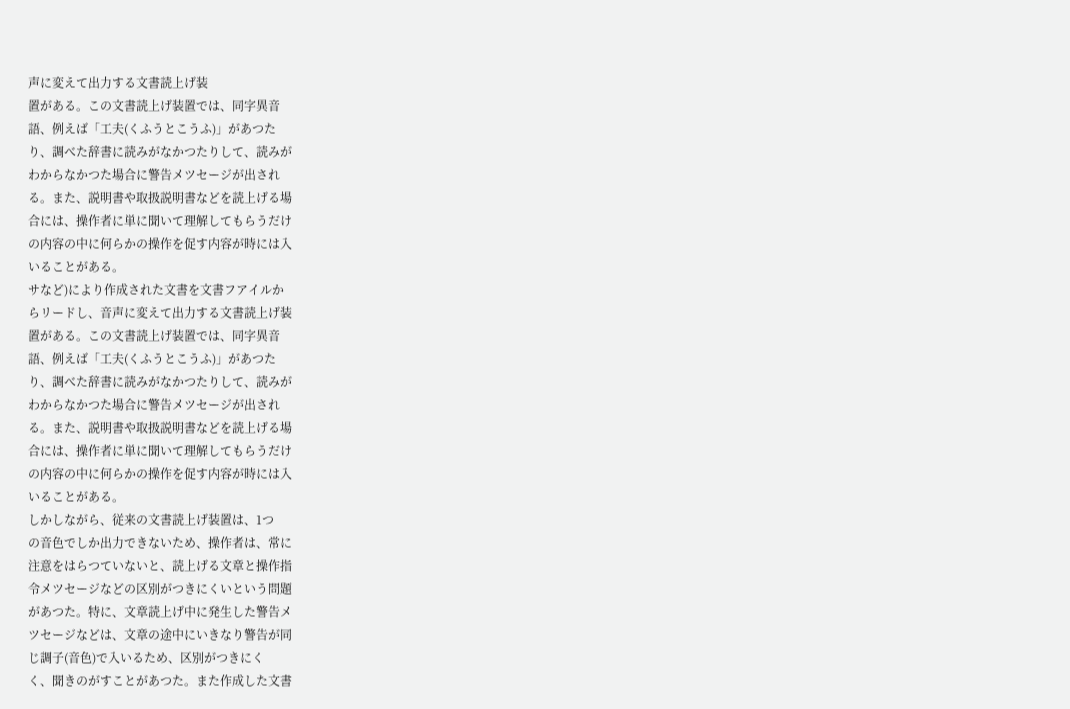声に変えて出力する文書読上げ装
置がある。この文書読上げ装置では、同字異音
語、例えば「工夫(くふうとこうふ)」があつた
り、調べた辞書に読みがなかつたりして、読みが
わからなかつた場合に警告メツセージが出され
る。また、説明書や取扱説明書などを読上げる場
合には、操作者に単に聞いて理解してもらうだけ
の内容の中に何らかの操作を促す内容が時には入
いることがある。
サなど)により作成された文書を文書フアイルか
らリードし、音声に変えて出力する文書読上げ装
置がある。この文書読上げ装置では、同字異音
語、例えば「工夫(くふうとこうふ)」があつた
り、調べた辞書に読みがなかつたりして、読みが
わからなかつた場合に警告メツセージが出され
る。また、説明書や取扱説明書などを読上げる場
合には、操作者に単に聞いて理解してもらうだけ
の内容の中に何らかの操作を促す内容が時には入
いることがある。
しかしながら、従来の文書読上げ装置は、1つ
の音色でしか出力できないため、操作者は、常に
注意をはらつていないと、読上げる文章と操作指
令メツセージなどの区別がつきにくいという問題
があつた。特に、文章読上げ中に発生した警告メ
ツセージなどは、文章の途中にいきなり警告が同
じ調子(音色)で入いるため、区別がつきにく
く、聞きのがすことがあつた。また作成した文書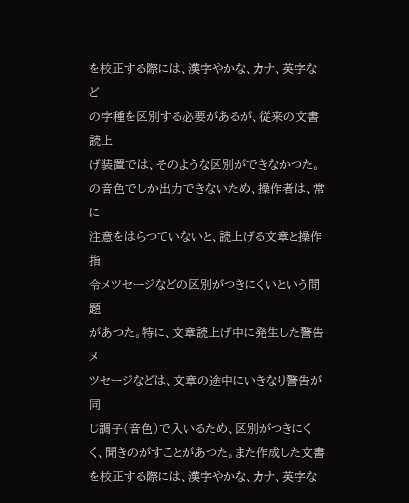を校正する際には、漢字やかな、カナ、英字など
の字種を区別する必要があるが、従来の文書読上
げ装置では、そのような区別ができなかつた。
の音色でしか出力できないため、操作者は、常に
注意をはらつていないと、読上げる文章と操作指
令メツセージなどの区別がつきにくいという問題
があつた。特に、文章読上げ中に発生した警告メ
ツセージなどは、文章の途中にいきなり警告が同
じ調子(音色)で入いるため、区別がつきにく
く、聞きのがすことがあつた。また作成した文書
を校正する際には、漢字やかな、カナ、英字な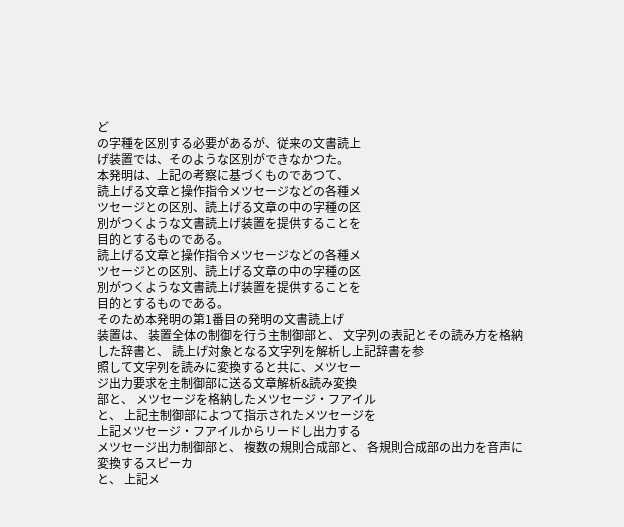ど
の字種を区別する必要があるが、従来の文書読上
げ装置では、そのような区別ができなかつた。
本発明は、上記の考察に基づくものであつて、
読上げる文章と操作指令メツセージなどの各種メ
ツセージとの区別、読上げる文章の中の字種の区
別がつくような文書読上げ装置を提供することを
目的とするものである。
読上げる文章と操作指令メツセージなどの各種メ
ツセージとの区別、読上げる文章の中の字種の区
別がつくような文書読上げ装置を提供することを
目的とするものである。
そのため本発明の第1番目の発明の文書読上げ
装置は、 装置全体の制御を行う主制御部と、 文字列の表記とその読み方を格納した辞書と、 読上げ対象となる文字列を解析し上記辞書を参
照して文字列を読みに変換すると共に、メツセー
ジ出力要求を主制御部に送る文章解析&読み変換
部と、 メツセージを格納したメツセージ・フアイル
と、 上記主制御部によつて指示されたメツセージを
上記メツセージ・フアイルからリードし出力する
メツセージ出力制御部と、 複数の規則合成部と、 各規則合成部の出力を音声に変換するスピーカ
と、 上記メ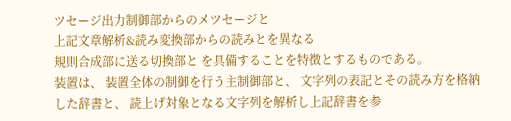ツセージ出力制御部からのメツセージと
上記文章解析&読み変換部からの読みとを異なる
規則合成部に送る切換部と を具備することを特徴とするものである。
装置は、 装置全体の制御を行う主制御部と、 文字列の表記とその読み方を格納した辞書と、 読上げ対象となる文字列を解析し上記辞書を参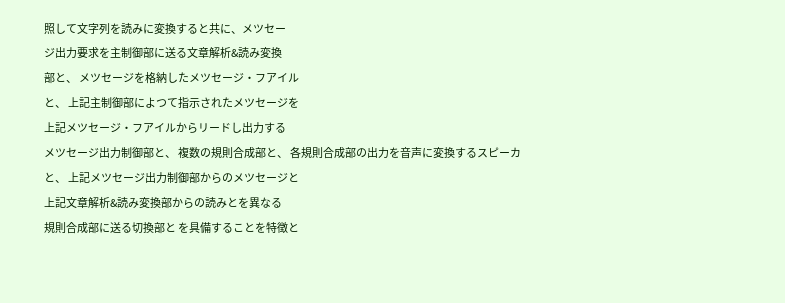照して文字列を読みに変換すると共に、メツセー
ジ出力要求を主制御部に送る文章解析&読み変換
部と、 メツセージを格納したメツセージ・フアイル
と、 上記主制御部によつて指示されたメツセージを
上記メツセージ・フアイルからリードし出力する
メツセージ出力制御部と、 複数の規則合成部と、 各規則合成部の出力を音声に変換するスピーカ
と、 上記メツセージ出力制御部からのメツセージと
上記文章解析&読み変換部からの読みとを異なる
規則合成部に送る切換部と を具備することを特徴と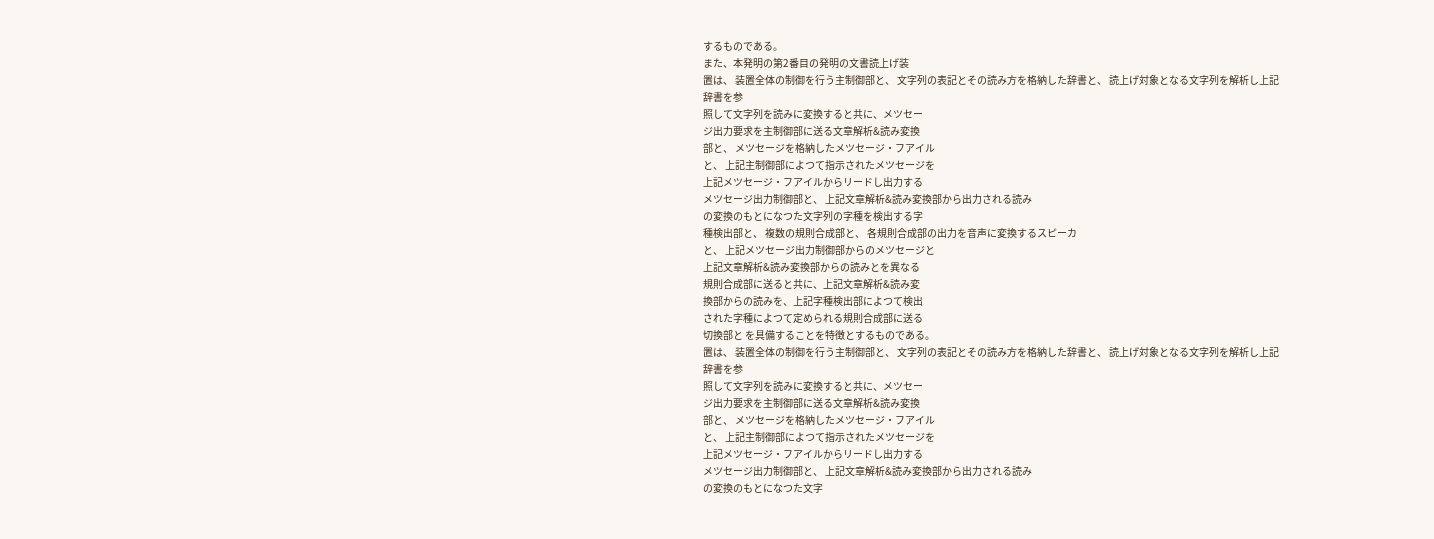するものである。
また、本発明の第2番目の発明の文書読上げ装
置は、 装置全体の制御を行う主制御部と、 文字列の表記とその読み方を格納した辞書と、 読上げ対象となる文字列を解析し上記辞書を参
照して文字列を読みに変換すると共に、メツセー
ジ出力要求を主制御部に送る文章解析&読み変換
部と、 メツセージを格納したメツセージ・フアイル
と、 上記主制御部によつて指示されたメツセージを
上記メツセージ・フアイルからリードし出力する
メツセージ出力制御部と、 上記文章解析&読み変換部から出力される読み
の変換のもとになつた文字列の字種を検出する字
種検出部と、 複数の規則合成部と、 各規則合成部の出力を音声に変換するスピーカ
と、 上記メツセージ出力制御部からのメツセージと
上記文章解析&読み変換部からの読みとを異なる
規則合成部に送ると共に、上記文章解析&読み変
換部からの読みを、上記字種検出部によつて検出
された字種によつて定められる規則合成部に送る
切換部と を具備することを特徴とするものである。
置は、 装置全体の制御を行う主制御部と、 文字列の表記とその読み方を格納した辞書と、 読上げ対象となる文字列を解析し上記辞書を参
照して文字列を読みに変換すると共に、メツセー
ジ出力要求を主制御部に送る文章解析&読み変換
部と、 メツセージを格納したメツセージ・フアイル
と、 上記主制御部によつて指示されたメツセージを
上記メツセージ・フアイルからリードし出力する
メツセージ出力制御部と、 上記文章解析&読み変換部から出力される読み
の変換のもとになつた文字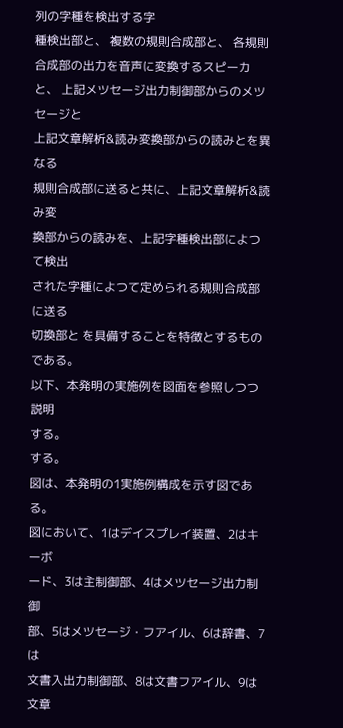列の字種を検出する字
種検出部と、 複数の規則合成部と、 各規則合成部の出力を音声に変換するスピーカ
と、 上記メツセージ出力制御部からのメツセージと
上記文章解析&読み変換部からの読みとを異なる
規則合成部に送ると共に、上記文章解析&読み変
換部からの読みを、上記字種検出部によつて検出
された字種によつて定められる規則合成部に送る
切換部と を具備することを特徴とするものである。
以下、本発明の実施例を図面を参照しつつ説明
する。
する。
図は、本発明の1実施例構成を示す図である。
図において、1はデイスプレイ装置、2はキーボ
ード、3は主制御部、4はメツセージ出力制御
部、5はメツセージ・フアイル、6は辞書、7は
文書入出力制御部、8は文書フアイル、9は文章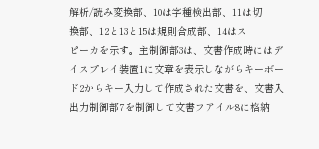解析/読み変換部、10は字種検出部、11は切
換部、12と13と15は規則合成部、14はス
ピーカを示す。主制御部3は、文書作成時にはデ
イスプレイ装置1に文章を表示しながらキーボー
ド2からキー入力して作成された文書を、文書入
出力制御部7を制御して文書フアイル8に格納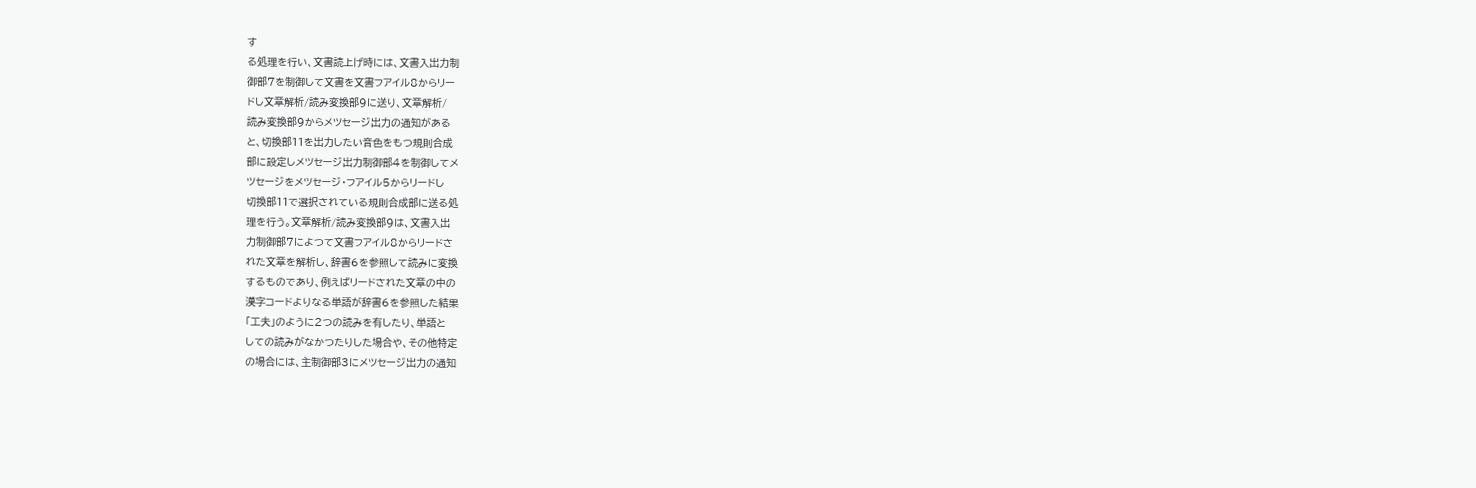す
る処理を行い、文書読上げ時には、文書入出力制
御部7を制御して文書を文書フアイル8からリー
ドし文章解析/読み変換部9に送り、文章解析/
読み変換部9からメツセージ出力の通知がある
と、切換部11を出力したい音色をもつ規則合成
部に設定しメツセージ出力制御部4を制御してメ
ツセージをメツセージ・フアイル5からリードし
切換部11で選択されている規則合成部に送る処
理を行う。文章解析/読み変換部9は、文書入出
力制御部7によつて文書フアイル8からリードさ
れた文章を解析し、辞書6を参照して読みに変換
するものであり、例えばリードされた文章の中の
漢字コードよりなる単語が辞書6を参照した結果
「工夫」のように2つの読みを有したり、単語と
しての読みがなかつたりした場合や、その他特定
の場合には、主制御部3にメツセージ出力の通知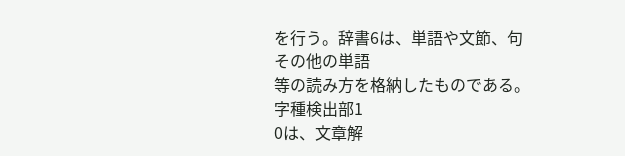を行う。辞書6は、単語や文節、句その他の単語
等の読み方を格納したものである。字種検出部1
0は、文章解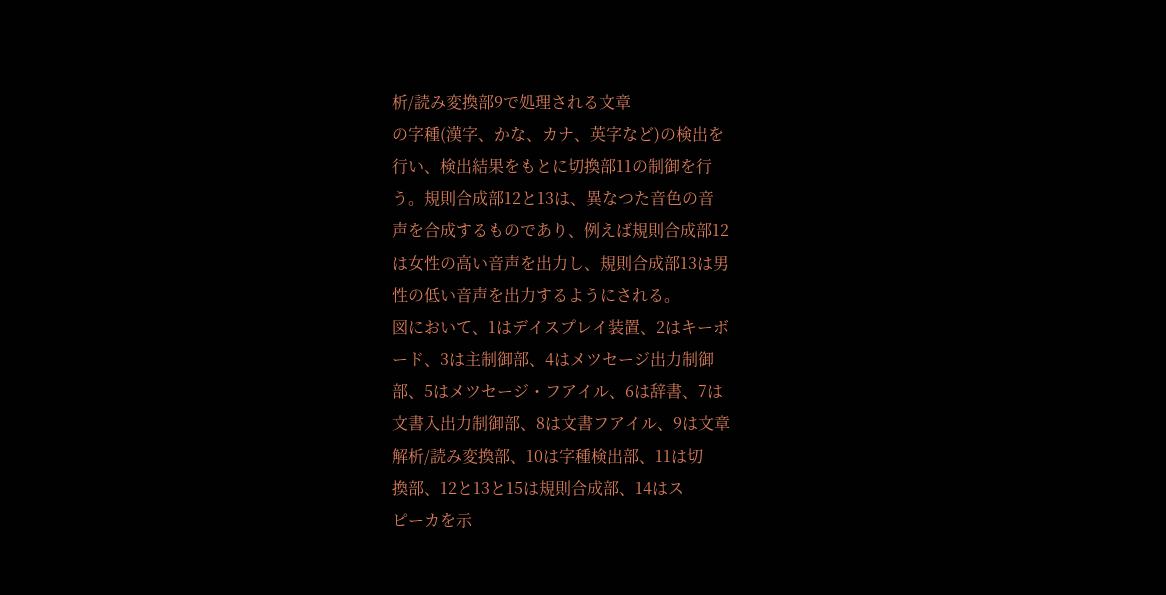析/読み変換部9で処理される文章
の字種(漢字、かな、カナ、英字など)の検出を
行い、検出結果をもとに切換部11の制御を行
う。規則合成部12と13は、異なつた音色の音
声を合成するものであり、例えば規則合成部12
は女性の高い音声を出力し、規則合成部13は男
性の低い音声を出力するようにされる。
図において、1はデイスプレイ装置、2はキーボ
ード、3は主制御部、4はメツセージ出力制御
部、5はメツセージ・フアイル、6は辞書、7は
文書入出力制御部、8は文書フアイル、9は文章
解析/読み変換部、10は字種検出部、11は切
換部、12と13と15は規則合成部、14はス
ピーカを示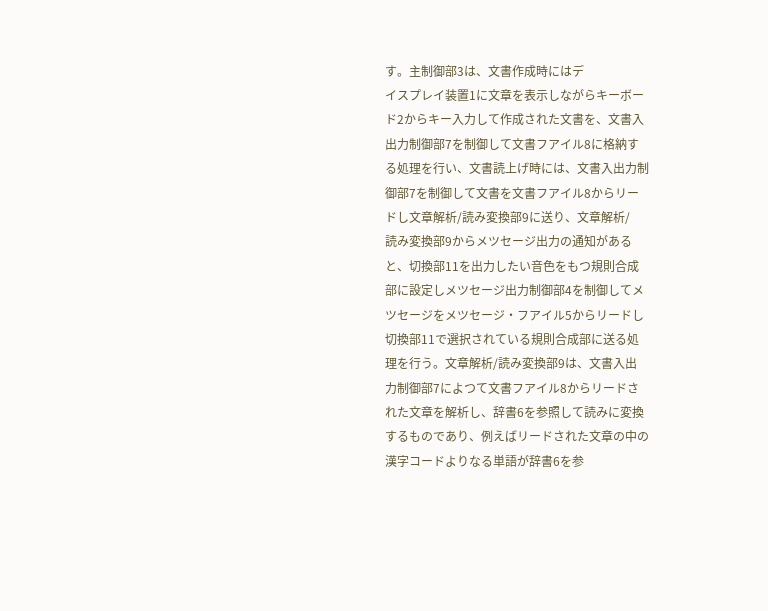す。主制御部3は、文書作成時にはデ
イスプレイ装置1に文章を表示しながらキーボー
ド2からキー入力して作成された文書を、文書入
出力制御部7を制御して文書フアイル8に格納す
る処理を行い、文書読上げ時には、文書入出力制
御部7を制御して文書を文書フアイル8からリー
ドし文章解析/読み変換部9に送り、文章解析/
読み変換部9からメツセージ出力の通知がある
と、切換部11を出力したい音色をもつ規則合成
部に設定しメツセージ出力制御部4を制御してメ
ツセージをメツセージ・フアイル5からリードし
切換部11で選択されている規則合成部に送る処
理を行う。文章解析/読み変換部9は、文書入出
力制御部7によつて文書フアイル8からリードさ
れた文章を解析し、辞書6を参照して読みに変換
するものであり、例えばリードされた文章の中の
漢字コードよりなる単語が辞書6を参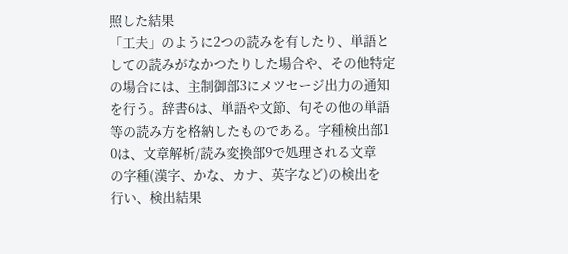照した結果
「工夫」のように2つの読みを有したり、単語と
しての読みがなかつたりした場合や、その他特定
の場合には、主制御部3にメツセージ出力の通知
を行う。辞書6は、単語や文節、句その他の単語
等の読み方を格納したものである。字種検出部1
0は、文章解析/読み変換部9で処理される文章
の字種(漢字、かな、カナ、英字など)の検出を
行い、検出結果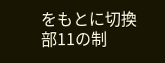をもとに切換部11の制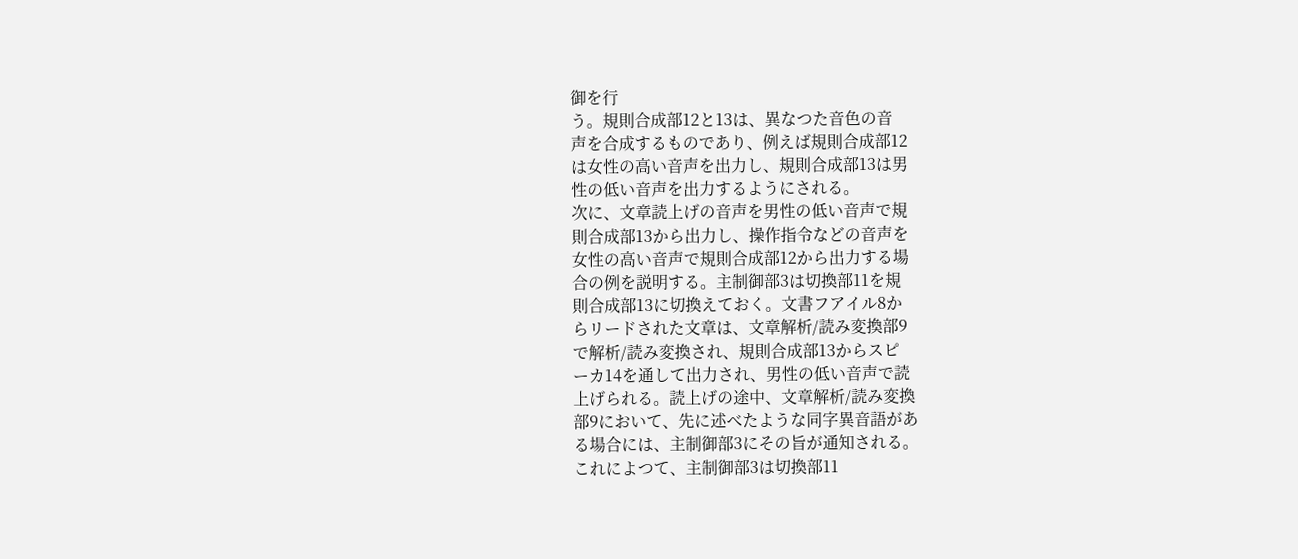御を行
う。規則合成部12と13は、異なつた音色の音
声を合成するものであり、例えば規則合成部12
は女性の高い音声を出力し、規則合成部13は男
性の低い音声を出力するようにされる。
次に、文章読上げの音声を男性の低い音声で規
則合成部13から出力し、操作指令などの音声を
女性の高い音声で規則合成部12から出力する場
合の例を説明する。主制御部3は切換部11を規
則合成部13に切換えておく。文書フアイル8か
らリードされた文章は、文章解析/読み変換部9
で解析/読み変換され、規則合成部13からスピ
ーカ14を通して出力され、男性の低い音声で読
上げられる。読上げの途中、文章解析/読み変換
部9において、先に述べたような同字異音語があ
る場合には、主制御部3にその旨が通知される。
これによつて、主制御部3は切換部11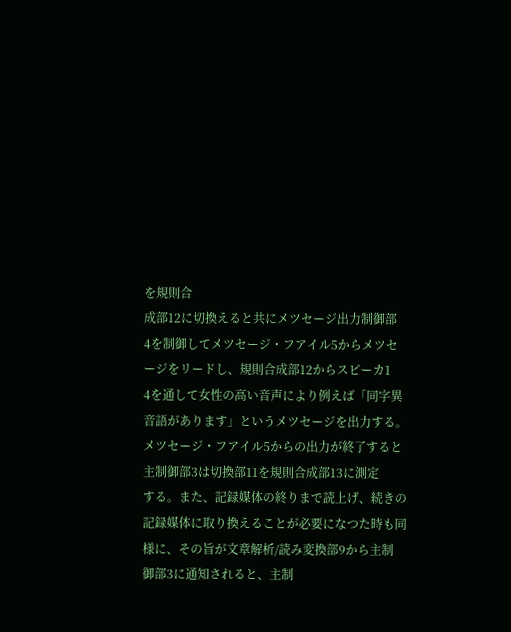を規則合
成部12に切換えると共にメツセージ出力制御部
4を制御してメツセージ・フアイル5からメツセ
ージをリードし、規則合成部12からスピーカ1
4を通して女性の高い音声により例えば「同字異
音語があります」というメツセージを出力する。
メツセージ・フアイル5からの出力が終了すると
主制御部3は切換部11を規則合成部13に測定
する。また、記録媒体の終りまで読上げ、続きの
記録媒体に取り換えることが必要になつた時も同
様に、その旨が文章解析/読み変換部9から主制
御部3に通知されると、主制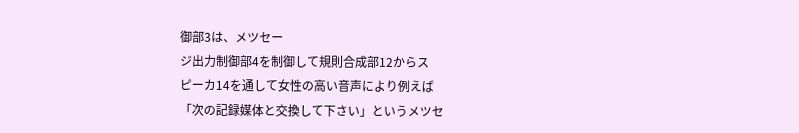御部3は、メツセー
ジ出力制御部4を制御して規則合成部12からス
ピーカ14を通して女性の高い音声により例えば
「次の記録媒体と交換して下さい」というメツセ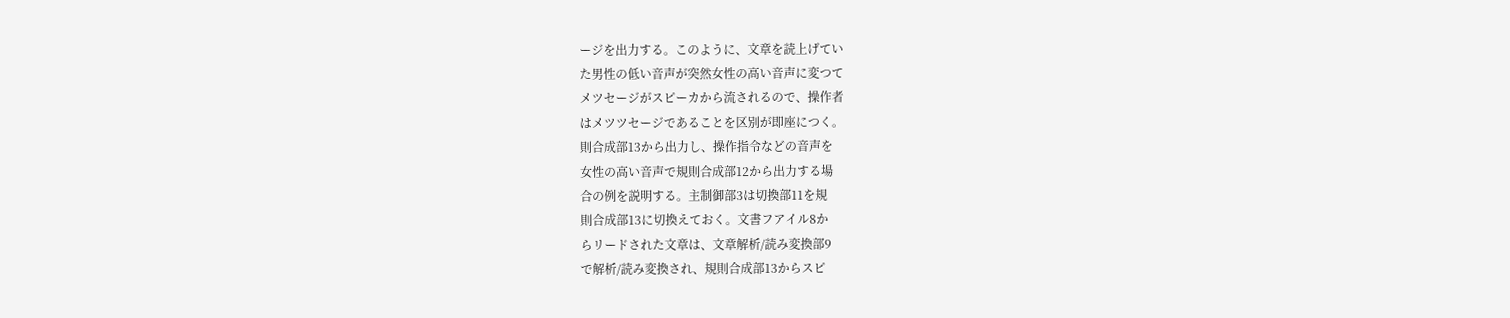ージを出力する。このように、文章を読上げてい
た男性の低い音声が突然女性の高い音声に変つて
メツセージがスピーカから流されるので、操作者
はメツツセージであることを区別が即座につく。
則合成部13から出力し、操作指令などの音声を
女性の高い音声で規則合成部12から出力する場
合の例を説明する。主制御部3は切換部11を規
則合成部13に切換えておく。文書フアイル8か
らリードされた文章は、文章解析/読み変換部9
で解析/読み変換され、規則合成部13からスピ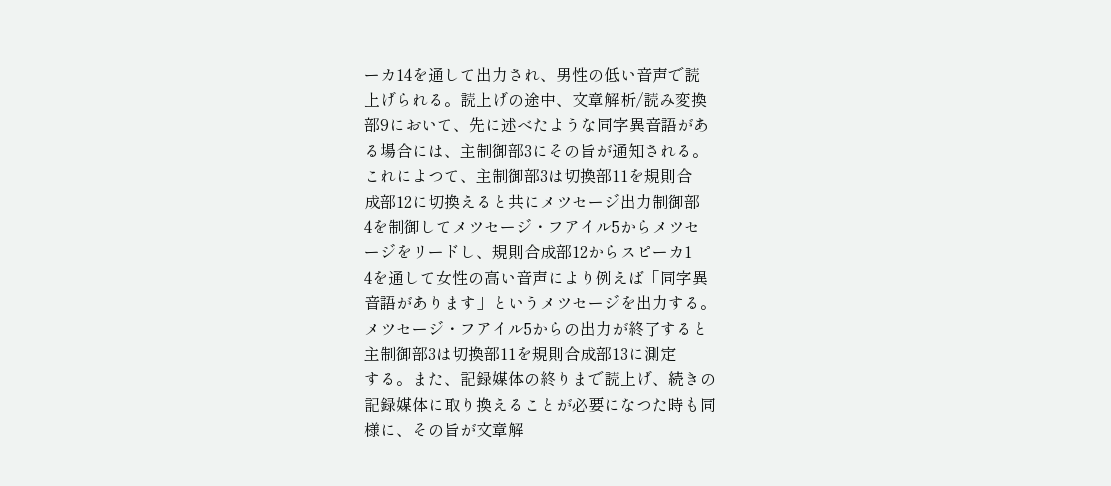ーカ14を通して出力され、男性の低い音声で読
上げられる。読上げの途中、文章解析/読み変換
部9において、先に述べたような同字異音語があ
る場合には、主制御部3にその旨が通知される。
これによつて、主制御部3は切換部11を規則合
成部12に切換えると共にメツセージ出力制御部
4を制御してメツセージ・フアイル5からメツセ
ージをリードし、規則合成部12からスピーカ1
4を通して女性の高い音声により例えば「同字異
音語があります」というメツセージを出力する。
メツセージ・フアイル5からの出力が終了すると
主制御部3は切換部11を規則合成部13に測定
する。また、記録媒体の終りまで読上げ、続きの
記録媒体に取り換えることが必要になつた時も同
様に、その旨が文章解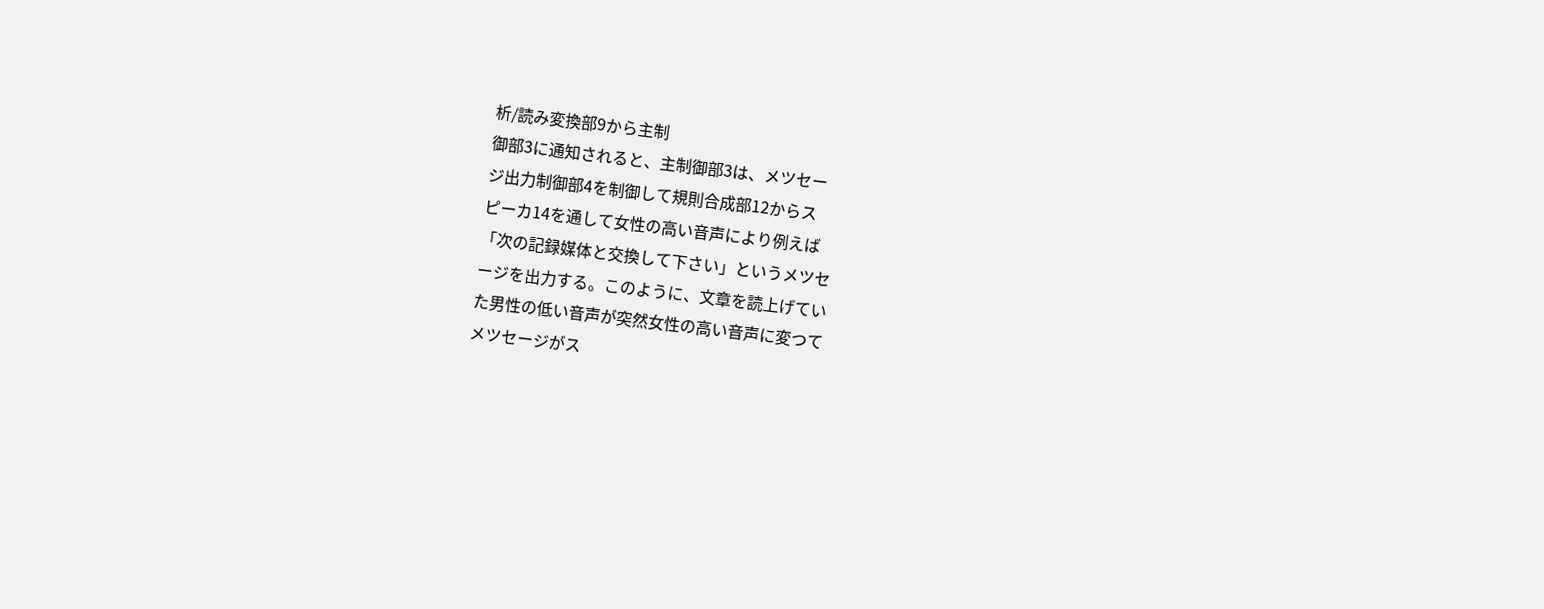析/読み変換部9から主制
御部3に通知されると、主制御部3は、メツセー
ジ出力制御部4を制御して規則合成部12からス
ピーカ14を通して女性の高い音声により例えば
「次の記録媒体と交換して下さい」というメツセ
ージを出力する。このように、文章を読上げてい
た男性の低い音声が突然女性の高い音声に変つて
メツセージがス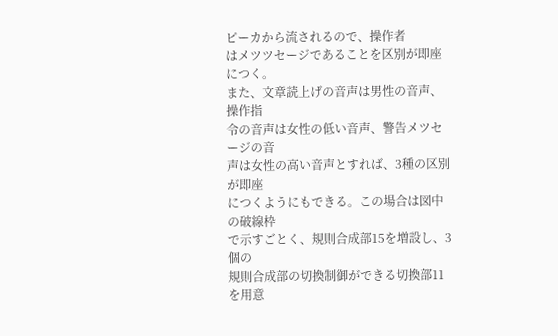ピーカから流されるので、操作者
はメツツセージであることを区別が即座につく。
また、文章読上げの音声は男性の音声、操作指
令の音声は女性の低い音声、警告メツセージの音
声は女性の高い音声とすれば、3種の区別が即座
につくようにもできる。この場合は図中の破線枠
で示すごとく、規則合成部15を増設し、3個の
規則合成部の切換制御ができる切換部11を用意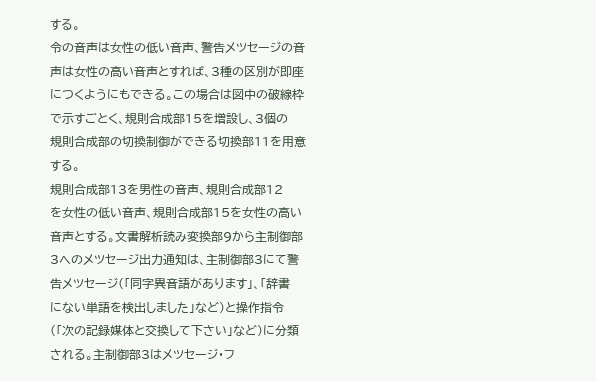する。
令の音声は女性の低い音声、警告メツセージの音
声は女性の高い音声とすれば、3種の区別が即座
につくようにもできる。この場合は図中の破線枠
で示すごとく、規則合成部15を増設し、3個の
規則合成部の切換制御ができる切換部11を用意
する。
規則合成部13を男性の音声、規則合成部12
を女性の低い音声、規則合成部15を女性の高い
音声とする。文書解析読み変換部9から主制御部
3へのメツセージ出力通知は、主制御部3にて警
告メツセージ(「同字異音語があります」、「辞書
にない単語を検出しました」など)と操作指令
(「次の記録媒体と交換して下さい」など)に分類
される。主制御部3はメツセージ・フ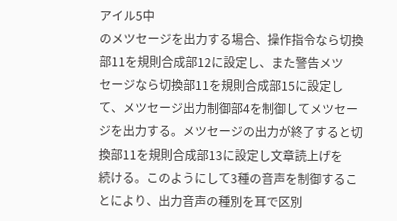アイル5中
のメツセージを出力する場合、操作指令なら切換
部11を規則合成部12に設定し、また警告メツ
セージなら切換部11を規則合成部15に設定し
て、メツセージ出力制御部4を制御してメツセー
ジを出力する。メツセージの出力が終了すると切
換部11を規則合成部13に設定し文章読上げを
続ける。このようにして3種の音声を制御するこ
とにより、出力音声の種別を耳で区別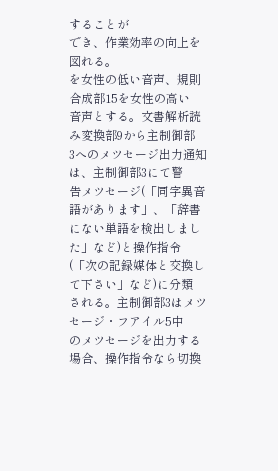することが
でき、作業効率の向上を図れる。
を女性の低い音声、規則合成部15を女性の高い
音声とする。文書解析読み変換部9から主制御部
3へのメツセージ出力通知は、主制御部3にて警
告メツセージ(「同字異音語があります」、「辞書
にない単語を検出しました」など)と操作指令
(「次の記録媒体と交換して下さい」など)に分類
される。主制御部3はメツセージ・フアイル5中
のメツセージを出力する場合、操作指令なら切換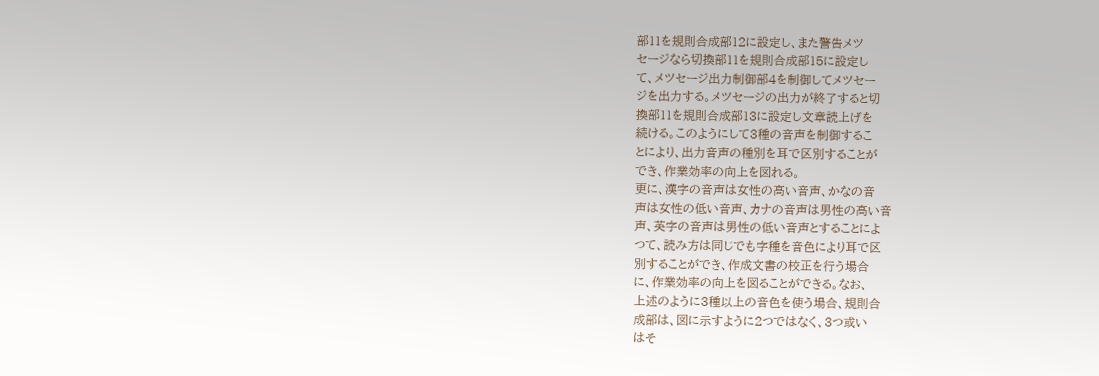部11を規則合成部12に設定し、また警告メツ
セージなら切換部11を規則合成部15に設定し
て、メツセージ出力制御部4を制御してメツセー
ジを出力する。メツセージの出力が終了すると切
換部11を規則合成部13に設定し文章読上げを
続ける。このようにして3種の音声を制御するこ
とにより、出力音声の種別を耳で区別することが
でき、作業効率の向上を図れる。
更に、漢字の音声は女性の高い音声、かなの音
声は女性の低い音声、カナの音声は男性の高い音
声、英字の音声は男性の低い音声とすることによ
つて、読み方は同じでも字種を音色により耳で区
別することができ、作成文書の校正を行う場合
に、作業効率の向上を図ることができる。なお、
上述のように3種以上の音色を使う場合、規則合
成部は、図に示すように2つではなく、3つ或い
はそ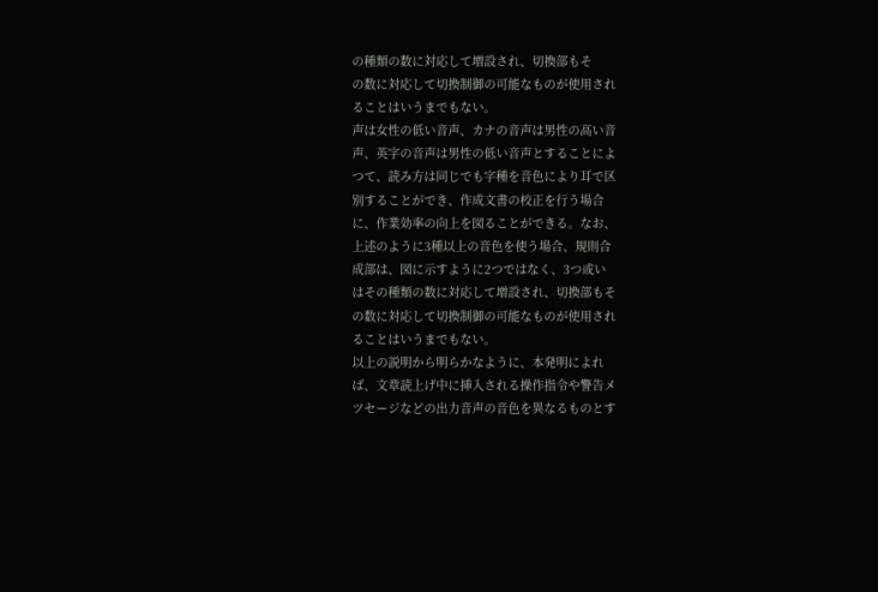の種類の数に対応して増設され、切換部もそ
の数に対応して切換制御の可能なものが使用され
ることはいうまでもない。
声は女性の低い音声、カナの音声は男性の高い音
声、英字の音声は男性の低い音声とすることによ
つて、読み方は同じでも字種を音色により耳で区
別することができ、作成文書の校正を行う場合
に、作業効率の向上を図ることができる。なお、
上述のように3種以上の音色を使う場合、規則合
成部は、図に示すように2つではなく、3つ或い
はその種類の数に対応して増設され、切換部もそ
の数に対応して切換制御の可能なものが使用され
ることはいうまでもない。
以上の説明から明らかなように、本発明によれ
ば、文章読上げ中に挿入される操作指令や警告メ
ツセージなどの出力音声の音色を異なるものとす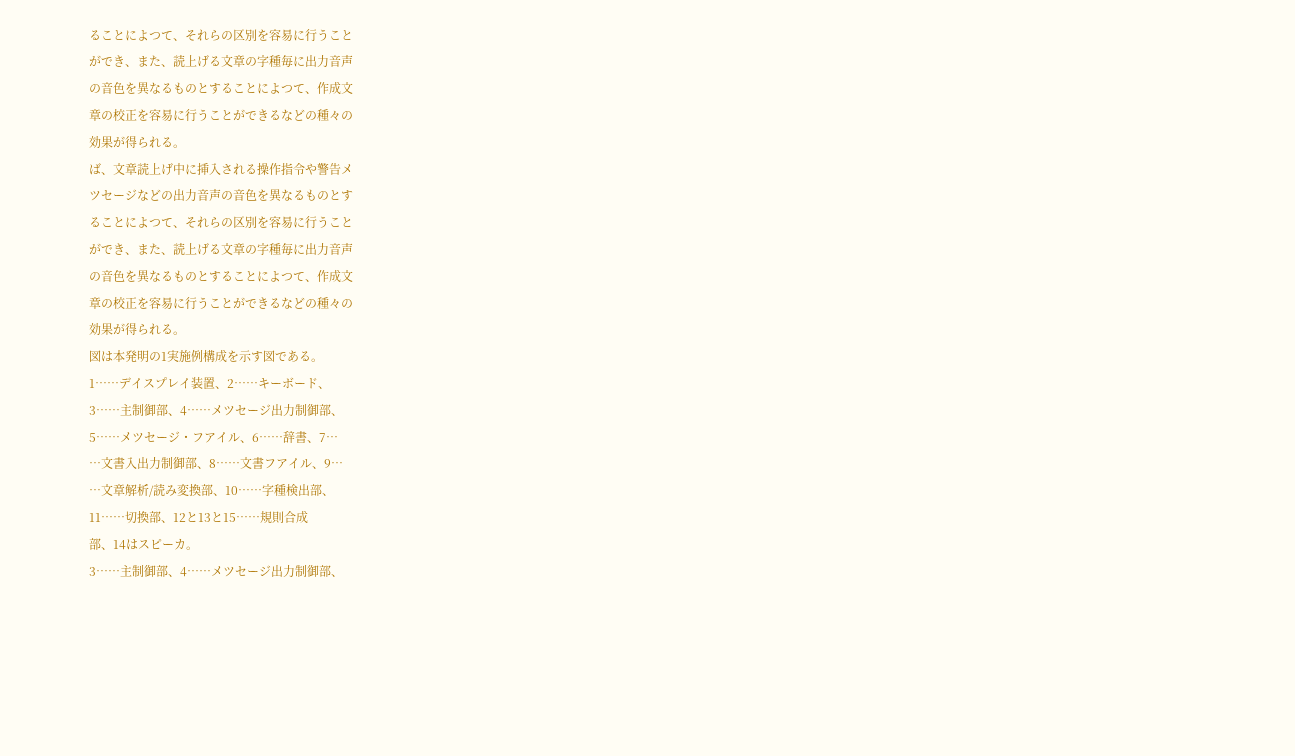ることによつて、それらの区別を容易に行うこと
ができ、また、読上げる文章の字種毎に出力音声
の音色を異なるものとすることによつて、作成文
章の校正を容易に行うことができるなどの種々の
効果が得られる。
ば、文章読上げ中に挿入される操作指令や警告メ
ツセージなどの出力音声の音色を異なるものとす
ることによつて、それらの区別を容易に行うこと
ができ、また、読上げる文章の字種毎に出力音声
の音色を異なるものとすることによつて、作成文
章の校正を容易に行うことができるなどの種々の
効果が得られる。
図は本発明の1実施例構成を示す図である。
1……デイスプレイ装置、2……キーボード、
3……主制御部、4……メツセージ出力制御部、
5……メツセージ・フアイル、6……辞書、7…
…文書入出力制御部、8……文書フアイル、9…
…文章解析/読み変換部、10……字種検出部、
11……切換部、12と13と15……規則合成
部、14はスピーカ。
3……主制御部、4……メツセージ出力制御部、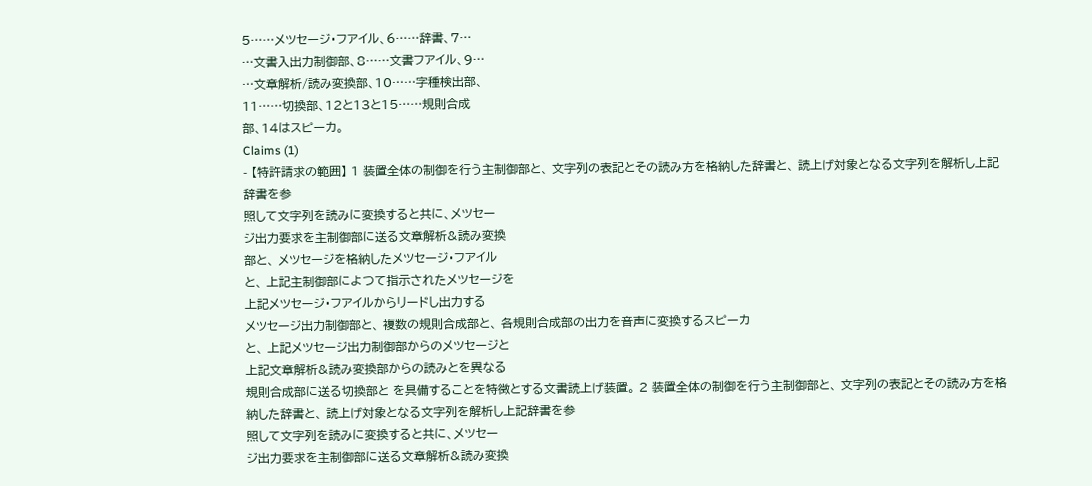5……メツセージ・フアイル、6……辞書、7…
…文書入出力制御部、8……文書フアイル、9…
…文章解析/読み変換部、10……字種検出部、
11……切換部、12と13と15……規則合成
部、14はスピーカ。
Claims (1)
- 【特許請求の範囲】 1 装置全体の制御を行う主制御部と、 文字列の表記とその読み方を格納した辞書と、 読上げ対象となる文字列を解析し上記辞書を参
照して文字列を読みに変換すると共に、メツセー
ジ出力要求を主制御部に送る文章解析&読み変換
部と、 メツセージを格納したメツセージ・フアイル
と、 上記主制御部によつて指示されたメツセージを
上記メツセージ・フアイルからリードし出力する
メツセージ出力制御部と、 複数の規則合成部と、 各規則合成部の出力を音声に変換するスピーカ
と、 上記メツセージ出力制御部からのメツセージと
上記文章解析&読み変換部からの読みとを異なる
規則合成部に送る切換部と を具備することを特徴とする文書読上げ装置。 2 装置全体の制御を行う主制御部と、 文字列の表記とその読み方を格納した辞書と、 読上げ対象となる文字列を解析し上記辞書を参
照して文字列を読みに変換すると共に、メツセー
ジ出力要求を主制御部に送る文章解析&読み変換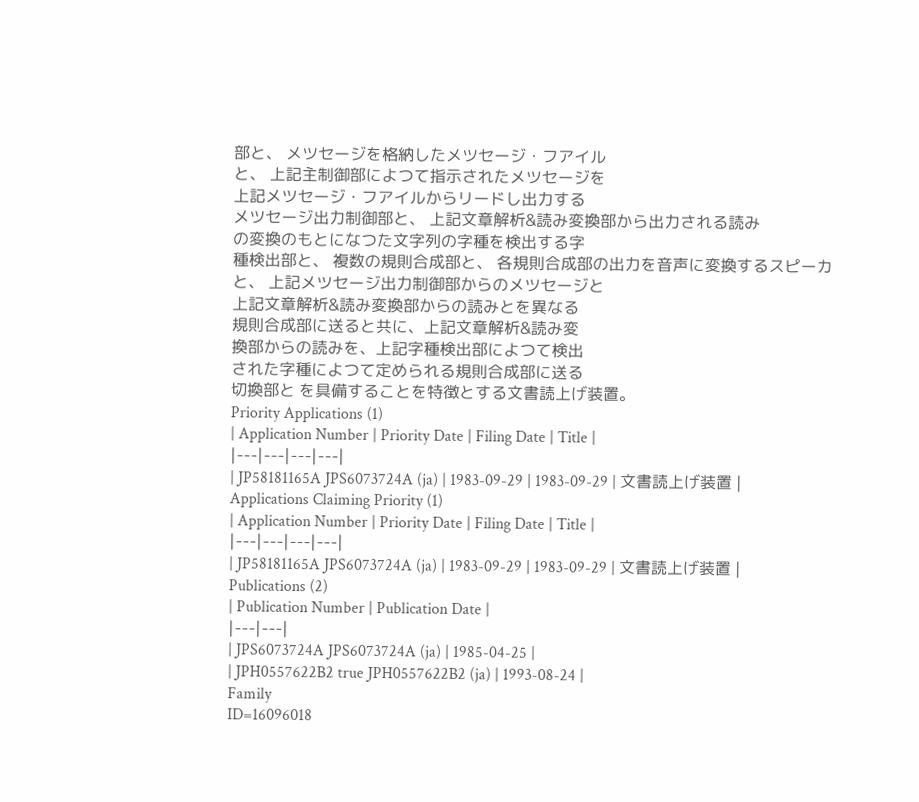部と、 メツセージを格納したメツセージ・フアイル
と、 上記主制御部によつて指示されたメツセージを
上記メツセージ・フアイルからリードし出力する
メツセージ出力制御部と、 上記文章解析&読み変換部から出力される読み
の変換のもとになつた文字列の字種を検出する字
種検出部と、 複数の規則合成部と、 各規則合成部の出力を音声に変換するスピーカ
と、 上記メツセージ出力制御部からのメツセージと
上記文章解析&読み変換部からの読みとを異なる
規則合成部に送ると共に、上記文章解析&読み変
換部からの読みを、上記字種検出部によつて検出
された字種によつて定められる規則合成部に送る
切換部と を具備することを特徴とする文書読上げ装置。
Priority Applications (1)
| Application Number | Priority Date | Filing Date | Title |
|---|---|---|---|
| JP58181165A JPS6073724A (ja) | 1983-09-29 | 1983-09-29 | 文書読上げ装置 |
Applications Claiming Priority (1)
| Application Number | Priority Date | Filing Date | Title |
|---|---|---|---|
| JP58181165A JPS6073724A (ja) | 1983-09-29 | 1983-09-29 | 文書読上げ装置 |
Publications (2)
| Publication Number | Publication Date |
|---|---|
| JPS6073724A JPS6073724A (ja) | 1985-04-25 |
| JPH0557622B2 true JPH0557622B2 (ja) | 1993-08-24 |
Family
ID=16096018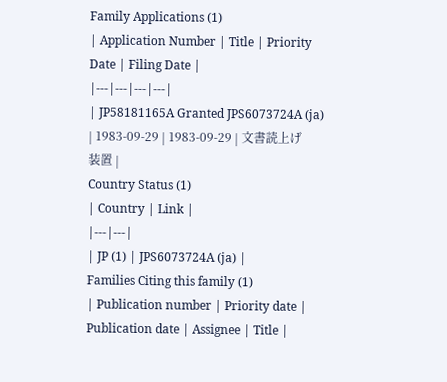Family Applications (1)
| Application Number | Title | Priority Date | Filing Date |
|---|---|---|---|
| JP58181165A Granted JPS6073724A (ja) | 1983-09-29 | 1983-09-29 | 文書読上げ装置 |
Country Status (1)
| Country | Link |
|---|---|
| JP (1) | JPS6073724A (ja) |
Families Citing this family (1)
| Publication number | Priority date | Publication date | Assignee | Title |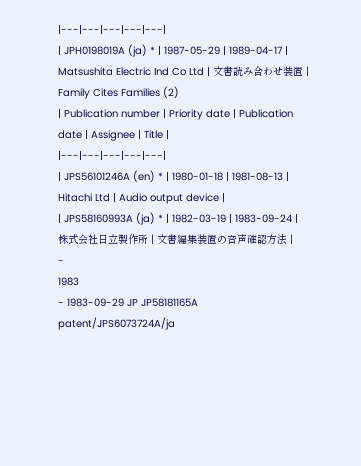|---|---|---|---|---|
| JPH0198019A (ja) * | 1987-05-29 | 1989-04-17 | Matsushita Electric Ind Co Ltd | 文書読み合わせ装置 |
Family Cites Families (2)
| Publication number | Priority date | Publication date | Assignee | Title |
|---|---|---|---|---|
| JPS56101246A (en) * | 1980-01-18 | 1981-08-13 | Hitachi Ltd | Audio output device |
| JPS58160993A (ja) * | 1982-03-19 | 1983-09-24 | 株式会社日立製作所 | 文書編集装置の音声確認方法 |
-
1983
- 1983-09-29 JP JP58181165A patent/JPS6073724A/ja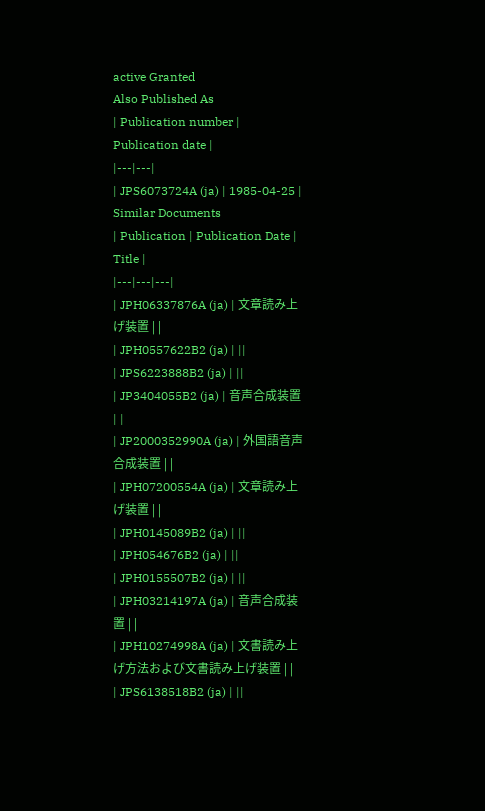active Granted
Also Published As
| Publication number | Publication date |
|---|---|
| JPS6073724A (ja) | 1985-04-25 |
Similar Documents
| Publication | Publication Date | Title |
|---|---|---|
| JPH06337876A (ja) | 文章読み上げ装置 | |
| JPH0557622B2 (ja) | ||
| JPS6223888B2 (ja) | ||
| JP3404055B2 (ja) | 音声合成装置 | |
| JP2000352990A (ja) | 外国語音声合成装置 | |
| JPH07200554A (ja) | 文章読み上げ装置 | |
| JPH0145089B2 (ja) | ||
| JPH054676B2 (ja) | ||
| JPH0155507B2 (ja) | ||
| JPH03214197A (ja) | 音声合成装置 | |
| JPH10274998A (ja) | 文書読み上げ方法および文書読み上げ装置 | |
| JPS6138518B2 (ja) | ||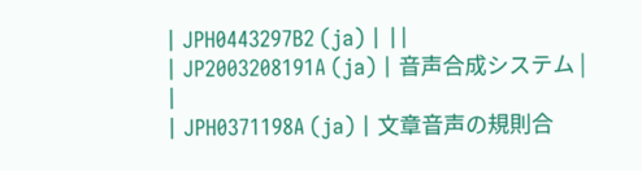| JPH0443297B2 (ja) | ||
| JP2003208191A (ja) | 音声合成システム | |
| JPH0371198A (ja) | 文章音声の規則合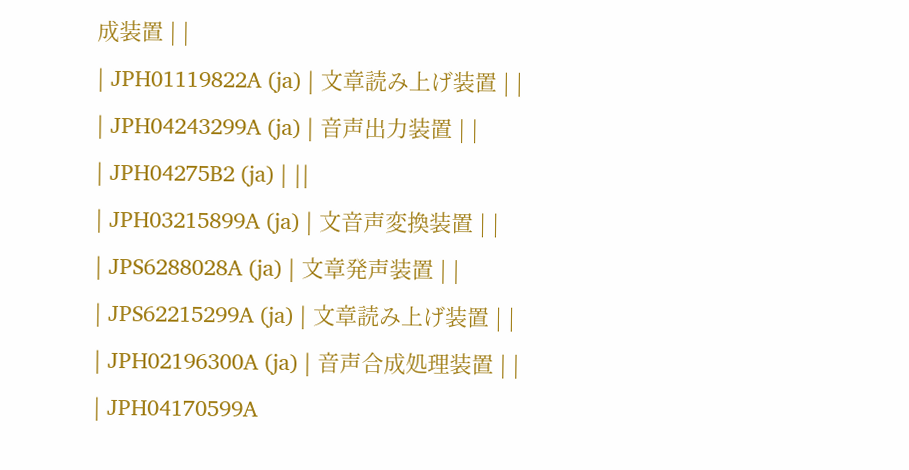成装置 | |
| JPH01119822A (ja) | 文章読み上げ装置 | |
| JPH04243299A (ja) | 音声出力装置 | |
| JPH04275B2 (ja) | ||
| JPH03215899A (ja) | 文音声変換装置 | |
| JPS6288028A (ja) | 文章発声装置 | |
| JPS62215299A (ja) | 文章読み上げ装置 | |
| JPH02196300A (ja) | 音声合成処理装置 | |
| JPH04170599A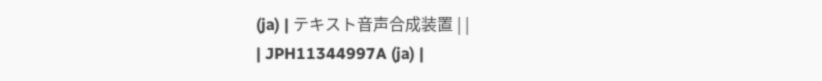(ja) | テキスト音声合成装置 | |
| JPH11344997A (ja) |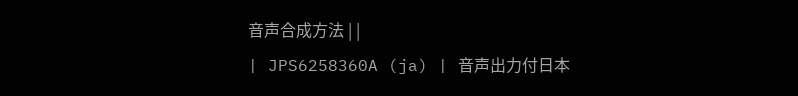音声合成方法 | |
| JPS6258360A (ja) | 音声出力付日本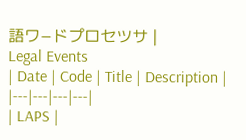語ワ−ドプロセツサ |
Legal Events
| Date | Code | Title | Description |
|---|---|---|---|
| LAPS |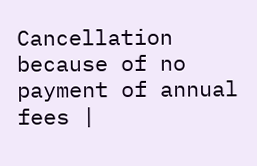Cancellation because of no payment of annual fees |